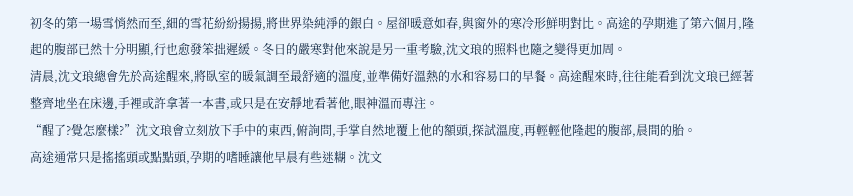初冬的第一場雪悄然而至,細的雪花紛紛揚揚,將世界染純淨的銀白。屋卻暖意如春,與窗外的寒冷形鮮明對比。高途的孕期進了第六個月,隆起的腹部已然十分明顯,行也愈發笨拙遲緩。冬日的嚴寒對他來說是另一重考驗,沈文琅的照料也隨之變得更加周。
清晨,沈文琅總會先於高途醒來,將臥室的暖氣調至最舒適的溫度,並準備好溫熱的水和容易口的早餐。高途醒來時,往往能看到沈文琅已經著整齊地坐在床邊,手裡或許拿著一本書,或只是在安靜地看著他,眼神溫而專注。
“醒了?覺怎麼樣?”沈文琅會立刻放下手中的東西,俯詢問,手掌自然地覆上他的額頭,探試溫度,再輕輕他隆起的腹部,晨間的胎。
高途通常只是搖搖頭或點點頭,孕期的嗜睡讓他早晨有些迷糊。沈文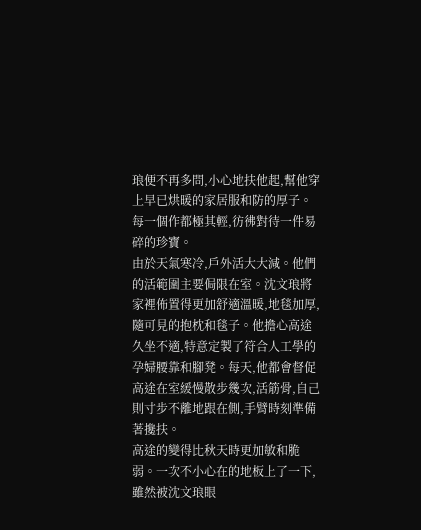琅便不再多問,小心地扶他起,幫他穿上早已烘暖的家居服和防的厚子。每一個作都極其輕,彷彿對待一件易碎的珍寶。
由於天氣寒冷,戶外活大大減。他們的活範圍主要侷限在室。沈文琅將家裡佈置得更加舒適溫暖,地毯加厚,隨可見的抱枕和毯子。他擔心高途久坐不適,特意定製了符合人工學的孕婦腰靠和腳凳。每天,他都會督促高途在室緩慢散步幾次,活筋骨,自己則寸步不離地跟在側,手臂時刻準備著攙扶。
高途的變得比秋天時更加敏和脆弱。一次不小心在的地板上了一下,雖然被沈文琅眼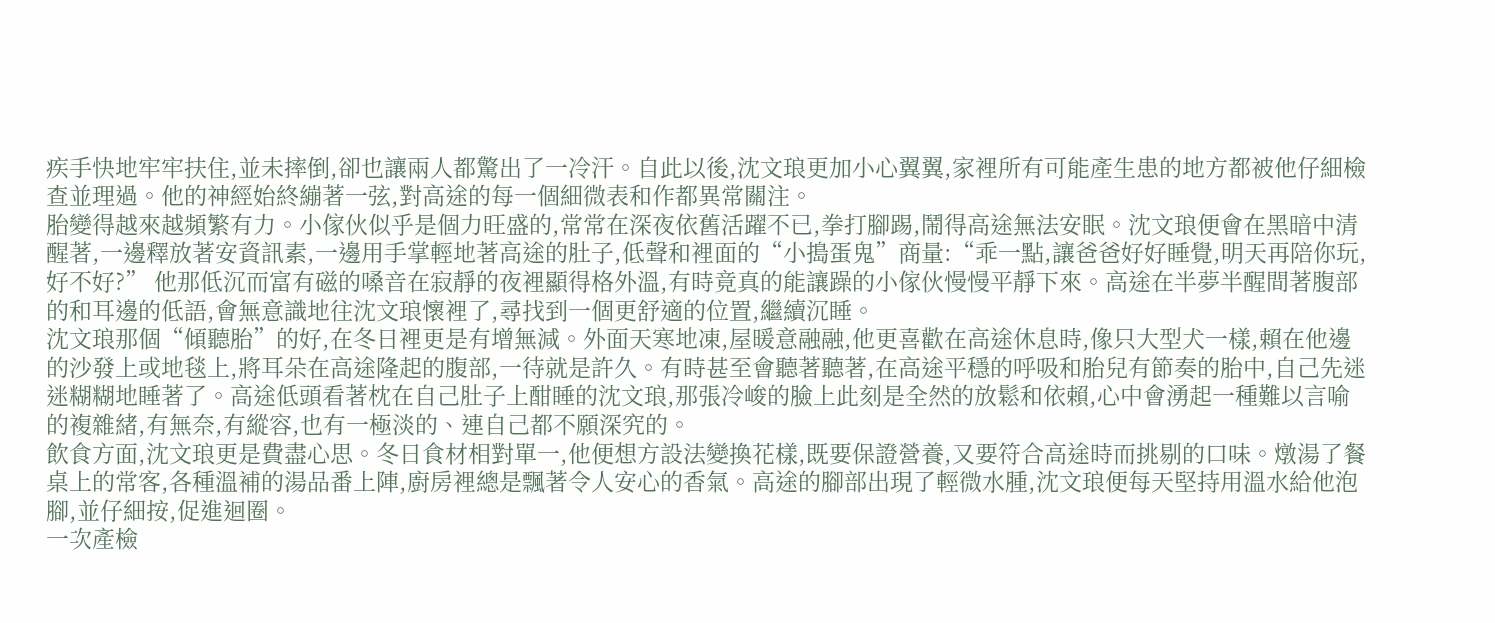疾手快地牢牢扶住,並未摔倒,卻也讓兩人都驚出了一冷汗。自此以後,沈文琅更加小心翼翼,家裡所有可能產生患的地方都被他仔細檢查並理過。他的神經始終繃著一弦,對高途的每一個細微表和作都異常關注。
胎變得越來越頻繁有力。小傢伙似乎是個力旺盛的,常常在深夜依舊活躍不已,拳打腳踢,鬧得高途無法安眠。沈文琅便會在黑暗中清醒著,一邊釋放著安資訊素,一邊用手掌輕地著高途的肚子,低聲和裡面的“小搗蛋鬼”商量:“乖一點,讓爸爸好好睡覺,明天再陪你玩,好不好?” 他那低沉而富有磁的嗓音在寂靜的夜裡顯得格外溫,有時竟真的能讓躁的小傢伙慢慢平靜下來。高途在半夢半醒間著腹部的和耳邊的低語,會無意識地往沈文琅懷裡了,尋找到一個更舒適的位置,繼續沉睡。
沈文琅那個“傾聽胎”的好,在冬日裡更是有增無減。外面天寒地凍,屋暖意融融,他更喜歡在高途休息時,像只大型犬一樣,賴在他邊的沙發上或地毯上,將耳朵在高途隆起的腹部,一待就是許久。有時甚至會聽著聽著,在高途平穩的呼吸和胎兒有節奏的胎中,自己先迷迷糊糊地睡著了。高途低頭看著枕在自己肚子上酣睡的沈文琅,那張冷峻的臉上此刻是全然的放鬆和依賴,心中會湧起一種難以言喻的複雜緒,有無奈,有縱容,也有一極淡的、連自己都不願深究的。
飲食方面,沈文琅更是費盡心思。冬日食材相對單一,他便想方設法變換花樣,既要保證營養,又要符合高途時而挑剔的口味。燉湯了餐桌上的常客,各種溫補的湯品番上陣,廚房裡總是飄著令人安心的香氣。高途的腳部出現了輕微水腫,沈文琅便每天堅持用溫水給他泡腳,並仔細按,促進迴圈。
一次產檢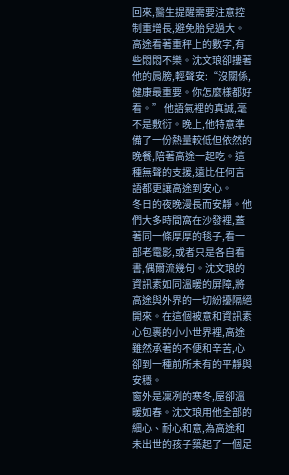回來,醫生提醒需要注意控制重增長,避免胎兒過大。高途看著重秤上的數字,有些悶悶不樂。沈文琅卻摟著他的肩膀,輕聲安:“沒關係,健康最重要。你怎麼樣都好看。” 他語氣裡的真誠,毫不是敷衍。晚上,他特意準備了一份熱量較低但依然的晚餐,陪著高途一起吃。這種無聲的支援,遠比任何言語都更讓高途到安心。
冬日的夜晚漫長而安靜。他們大多時間窩在沙發裡,蓋著同一條厚厚的毯子,看一部老電影,或者只是各自看書,偶爾流幾句。沈文琅的資訊素如同溫暖的屏障,將高途與外界的一切紛擾隔絕開來。在這個被意和資訊素心包裹的小小世界裡,高途雖然承著的不便和辛苦,心卻到一種前所未有的平靜與安穩。
窗外是凜冽的寒冬,屋卻溫暖如春。沈文琅用他全部的細心、耐心和意,為高途和未出世的孩子築起了一個足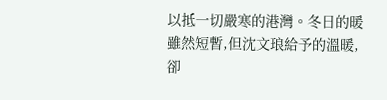以抵一切嚴寒的港灣。冬日的暖雖然短暫,但沈文琅給予的溫暖,卻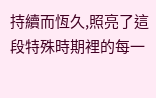持續而恆久,照亮了這段特殊時期裡的每一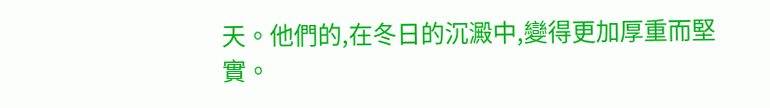天。他們的,在冬日的沉澱中,變得更加厚重而堅實。